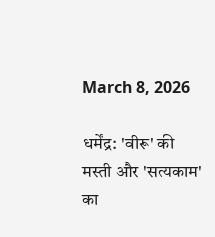March 8, 2026

धर्मेंद्र: 'वीरू' की मस्ती और 'सत्यकाम' का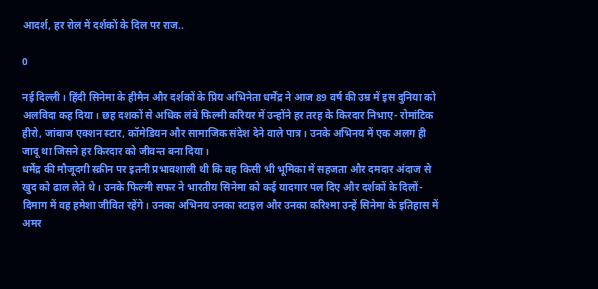आदर्श, हर रोल में दर्शकों के दिल पर राज..

0

नई दिल्ली। हिंदी सिनेमा के हीमैन और दर्शकों के प्रिय अभिनेता धर्मेंद्र ने आज 89 वर्ष की उम्र में इस दुनिया को अलविदा कह दिया। छह दशकों से अधिक लंबे फिल्मी करियर में उन्होंने हर तरह के किरदार निभाए- रोमांटिक हीरो, जांबाज एक्शन स्टार, कॉमेडियन और सामाजिक संदेश देने वाले पात्र। उनके अभिनय में एक अलग ही जादू था जिसने हर किरदार को जीवन्त बना दिया।
धर्मेंद्र की मौजूदगी स्क्रीन पर इतनी प्रभावशाली थी कि वह किसी भी भूमिका में सहजता और दमदार अंदाज से खुद को ढाल लेते थे। उनके फिल्मी सफर ने भारतीय सिनेमा को कई यादगार पल दिए और दर्शकों के दिलों-दिमाग में वह हमेशा जीवित रहेंगे। उनका अभिनय उनका स्टाइल और उनका करिश्मा उन्हें सिनेमा के इतिहास में अमर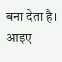बना देता है। आइए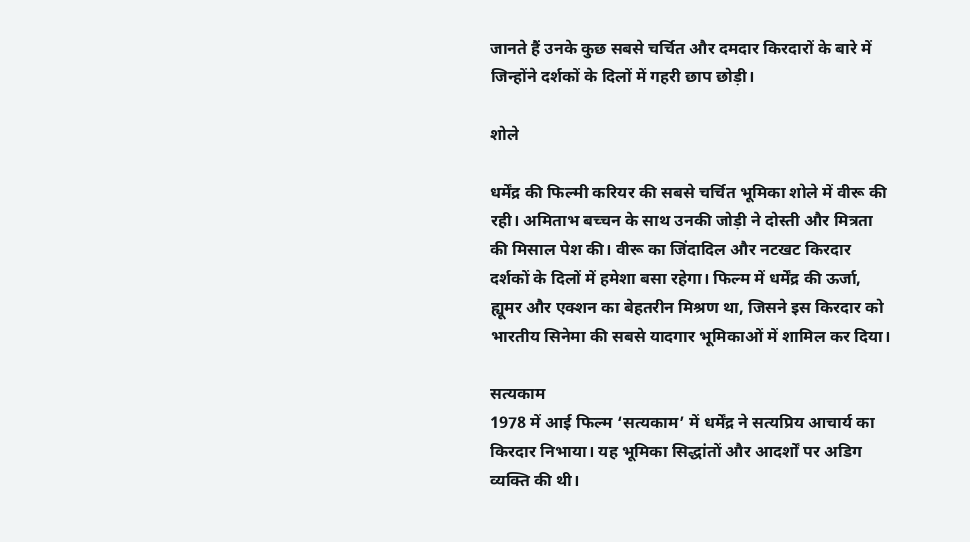जानते हैं उनके कुछ सबसे चर्चित और दमदार किरदारों के बारे में जिन्होंने दर्शकों के दिलों में गहरी छाप छोड़ी।

शोले

धर्मेंद्र की फिल्मी करियर की सबसे चर्चित भूमिका शोले में वीरू की रही। अमिताभ बच्चन के साथ उनकी जोड़ी ने दोस्ती और मित्रता की मिसाल पेश की। वीरू का जिंदादिल और नटखट किरदार दर्शकों के दिलों में हमेशा बसा रहेगा। फिल्म में धर्मेंद्र की ऊर्जा, ह्यूमर और एक्शन का बेहतरीन मिश्रण था, जिसने इस किरदार को भारतीय सिनेमा की सबसे यादगार भूमिकाओं में शामिल कर दिया।

सत्यकाम
1978 में आई फिल्म ‘सत्यकाम’ में धर्मेंद्र ने सत्यप्रिय आचार्य का किरदार निभाया। यह भूमिका सिद्धांतों और आदर्शों पर अडिग व्यक्ति की थी।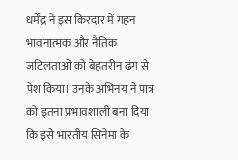धर्मेंद्र ने इस किरदार में गहन भावनात्मक और नैतिक जटिलताओं को बेहतरीन ढंग से पेश किया। उनके अभिनय ने पात्र को इतना प्रभावशाली बना दिया कि इसे भारतीय सिनेमा के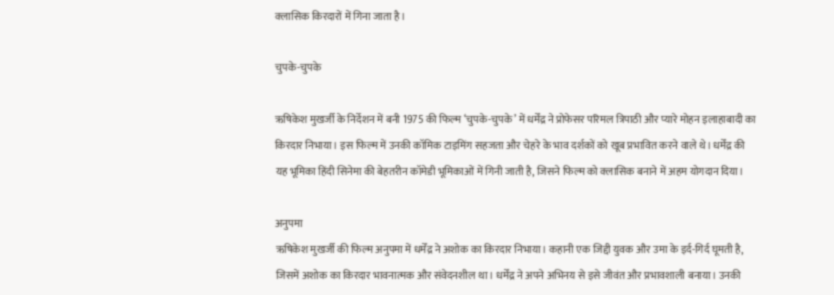क्लासिक किरदारों में गिना जाता है।

चुपके-चुपके

ऋषिकेश मुखर्जी के निर्देशन में बनी 1975 की फिल्म ‘चुपके-चुपके’ में धर्मेंद्र ने प्रोफेसर परिमल त्रिपाठी और प्यारे मोहन इलाहाबादी का किरदार निभाया। इस फिल्म में उनकी कॉमिक टाइमिंग सहजता और चेहरे के भाव दर्शकों को खूब प्रभावित करने वाले थे। धर्मेंद्र की यह भूमिका हिंदी सिनेमा की बेहतरीन कॉमेडी भूमिकाओं में गिनी जाती है, जिसने फिल्म को क्लासिक बनाने में अहम योगदान दिया।

अनुपमा
ऋषिकेश मुखर्जी की फिल्म अनुपमा में धर्मेंद्र ने अशोक का किरदार निभाया। कहानी एक जिद्दी युवक और उमा के इर्द-गिर्द घूमती है, जिसमें अशोक का किरदार भावनात्मक और संवेदनशील था। धर्मेंद्र ने अपने अभिनय से इसे जीवंत और प्रभावशाली बनाया। उनकी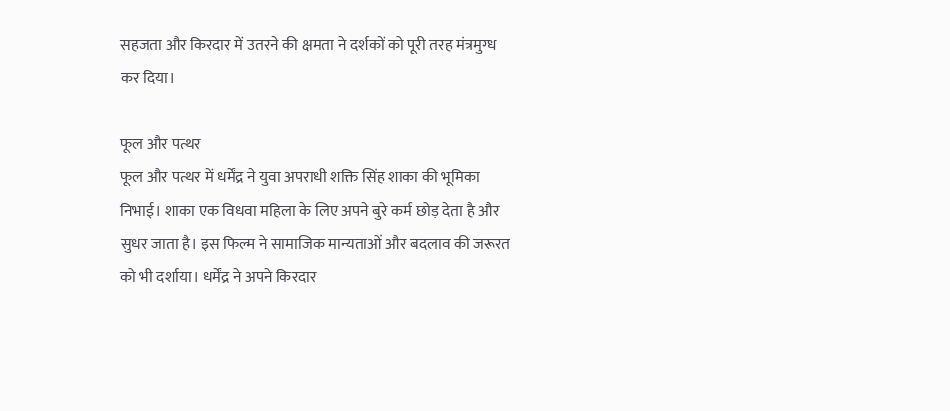सहजता और किरदार में उतरने की क्षमता ने दर्शकों को पूरी तरह मंत्रमुग्ध कर दिया।

फूल और पत्थर
फूल और पत्थर में धर्मेंद्र ने युवा अपराधी शक्ति सिंह शाका की भूमिका निभाई। शाका एक विधवा महिला के लिए अपने बुरे कर्म छोड़ देता है और सुधर जाता है। इस फिल्म ने सामाजिक मान्यताओं और बदलाव की जरूरत को भी दर्शाया। धर्मेंद्र ने अपने किरदार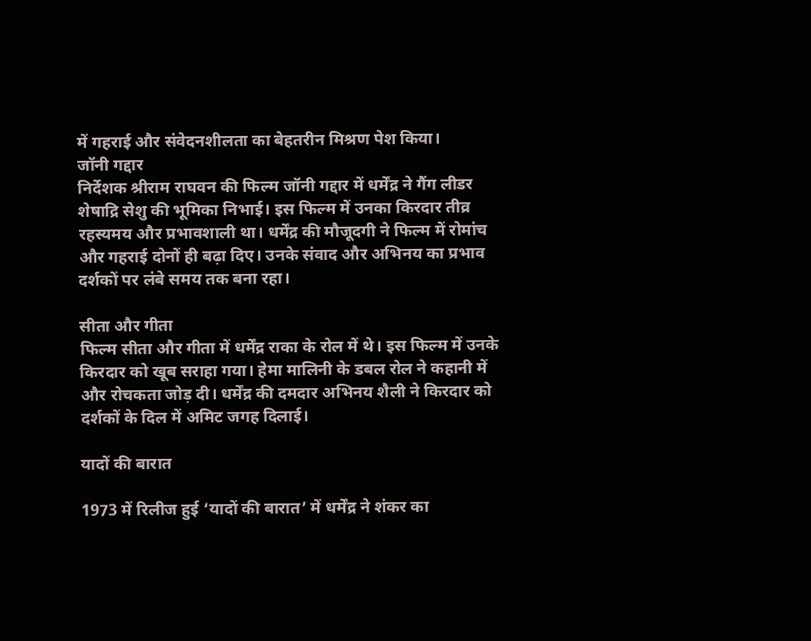में गहराई और संवेदनशीलता का बेहतरीन मिश्रण पेश किया।
जॉनी गद्दार
निर्देशक श्रीराम राघवन की फिल्म जॉनी गद्दार में धर्मेंद्र ने गैंग लीडर शेषाद्रि सेशु की भूमिका निभाई। इस फिल्म में उनका किरदार तीव्र रहस्यमय और प्रभावशाली था। धर्मेंद्र की मौजूदगी ने फिल्म में रोमांच और गहराई दोनों ही बढ़ा दिए। उनके संवाद और अभिनय का प्रभाव दर्शकों पर लंबे समय तक बना रहा।

सीता और गीता
फिल्म सीता और गीता में धर्मेंद्र राका के रोल में थे। इस फिल्म में उनके किरदार को खूब सराहा गया। हेमा मालिनी के डबल रोल ने कहानी में और रोचकता जोड़ दी। धर्मेंद्र की दमदार अभिनय शैली ने किरदार को दर्शकों के दिल में अमिट जगह दिलाई।

यादों की बारात

1973 में रिलीज हुई ‘यादों की बारात’ में धर्मेंद्र ने शंकर का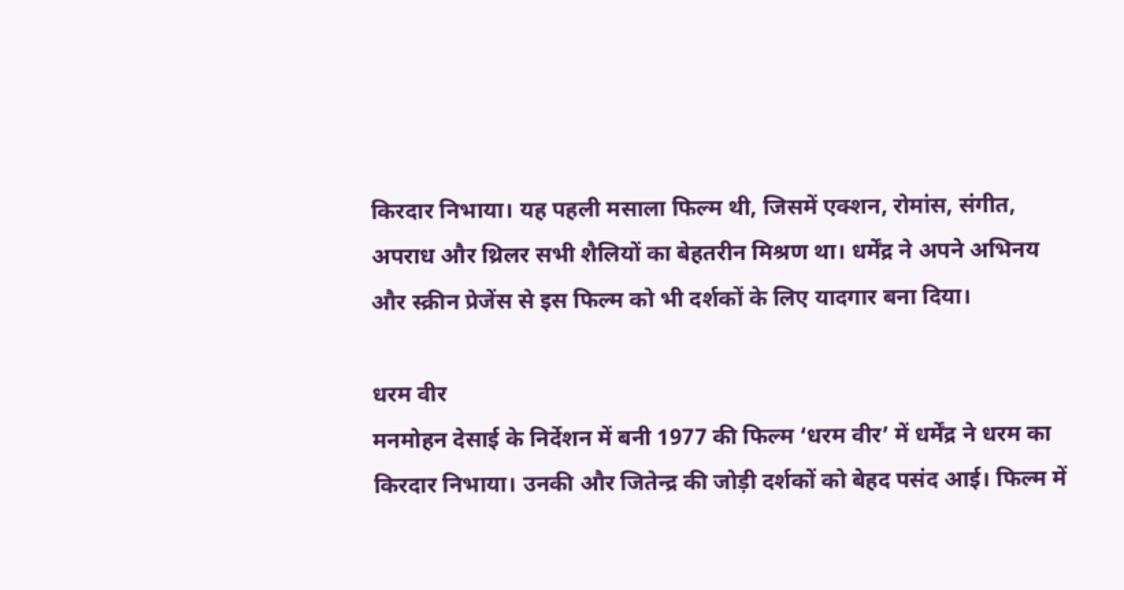किरदार निभाया। यह पहली मसाला फिल्म थी, जिसमें एक्शन, रोमांस, संगीत, अपराध और थ्रिलर सभी शैलियों का बेहतरीन मिश्रण था। धर्मेंद्र ने अपने अभिनय और स्क्रीन प्रेजेंस से इस फिल्म को भी दर्शकों के लिए यादगार बना दिया।

धरम वीर
मनमोहन देसाई के निर्देशन में बनी 1977 की फिल्म ‘धरम वीर’ में धर्मेंद्र ने धरम का किरदार निभाया। उनकी और जितेन्द्र की जोड़ी दर्शकों को बेहद पसंद आई। फिल्म में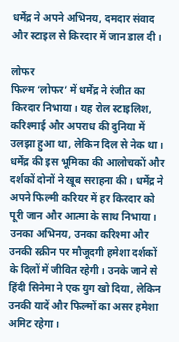धर्मेंद्र ने अपने अभिनय, दमदार संवाद और स्टाइल से किरदार में जान डाल दी।

लोफर
फिल्म ‘लोफर’ में धर्मेंद्र ने रंजीत का किरदार निभाया। यह रोल स्टाइलिश, करिश्माई और अपराध की दुनिया में उलझा हुआ था, लेकिन दिल से नेक था। धर्मेंद्र की इस भूमिका की आलोचकों और दर्शकों दोनों ने खूब सराहना की। धर्मेंद्र ने अपने फिल्मी करियर में हर किरदार को पूरी जान और आत्मा के साथ निभाया। उनका अभिनय, उनका करिश्मा और उनकी स्क्रीन पर मौजूदगी हमेशा दर्शकों के दिलों में जीवित रहेगी। उनके जाने से हिंदी सिनेमा ने एक युग खो दिया, लेकिन उनकी यादें और फिल्मों का असर हमेशा अमिट रहेगा।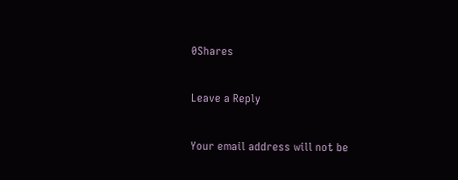0Shares

Leave a Reply

Your email address will not be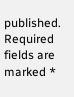published. Required fields are marked *